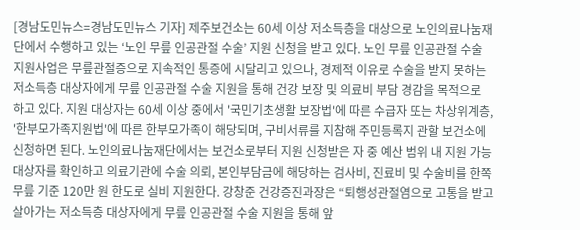[경남도민뉴스=경남도민뉴스 기자] 제주보건소는 60세 이상 저소득층을 대상으로 노인의료나눔재단에서 수행하고 있는 ‘노인 무릎 인공관절 수술’ 지원 신청을 받고 있다. 노인 무릎 인공관절 수술 지원사업은 무릎관절증으로 지속적인 통증에 시달리고 있으나, 경제적 이유로 수술을 받지 못하는 저소득층 대상자에게 무릎 인공관절 수술 지원을 통해 건강 보장 및 의료비 부담 경감을 목적으로 하고 있다. 지원 대상자는 60세 이상 중에서 '국민기초생활 보장법'에 따른 수급자 또는 차상위계층, '한부모가족지원법'에 따른 한부모가족이 해당되며, 구비서류를 지참해 주민등록지 관할 보건소에 신청하면 된다. 노인의료나눔재단에서는 보건소로부터 지원 신청받은 자 중 예산 범위 내 지원 가능 대상자를 확인하고 의료기관에 수술 의뢰, 본인부담금에 해당하는 검사비, 진료비 및 수술비를 한쪽 무릎 기준 120만 원 한도로 실비 지원한다. 강창준 건강증진과장은 “퇴행성관절염으로 고통을 받고 살아가는 저소득층 대상자에게 무릎 인공관절 수술 지원을 통해 앞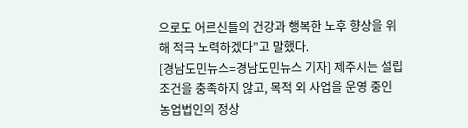으로도 어르신들의 건강과 행복한 노후 향상을 위해 적극 노력하겠다”고 말했다.
[경남도민뉴스=경남도민뉴스 기자] 제주시는 설립조건을 충족하지 않고, 목적 외 사업을 운영 중인 농업법인의 정상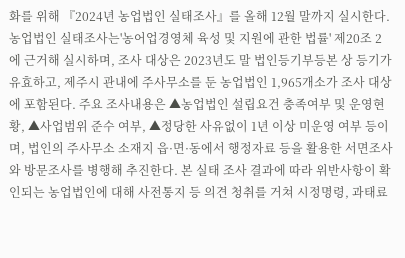화를 위해 『2024년 농업법인 실태조사』를 올해 12월 말까지 실시한다. 농업법인 실태조사는'농어업경영체 육성 및 지원에 관한 법률' 제20조 2에 근거해 실시하며, 조사 대상은 2023년도 말 법인등기부등본 상 등기가 유효하고, 제주시 관내에 주사무소를 둔 농업법인 1,965개소가 조사 대상에 포함된다. 주요 조사내용은 ▲농업법인 설립요건 충족여부 및 운영현황, ▲사업범위 준수 여부, ▲정당한 사유없이 1년 이상 미운영 여부 등이며, 법인의 주사무소 소재지 읍·면·동에서 행정자료 등을 활용한 서면조사와 방문조사를 병행해 추진한다. 본 실태 조사 결과에 따라 위반사항이 확인되는 농업법인에 대해 사전통지 등 의견 청취를 거쳐 시정명령, 과태료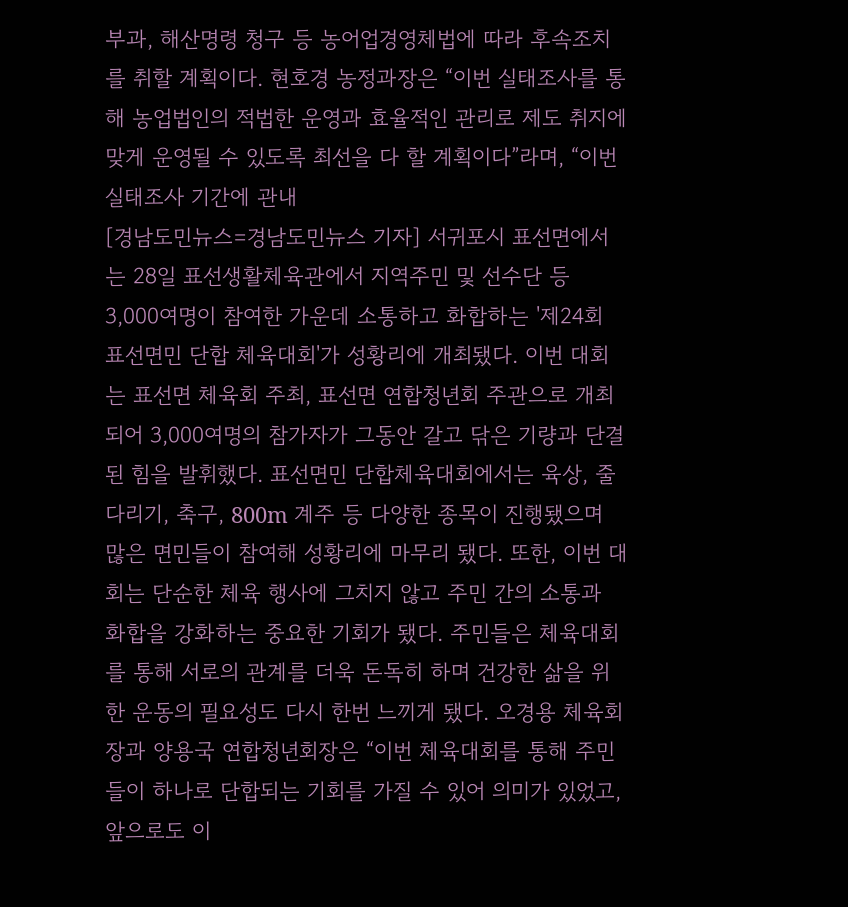부과, 해산명령 청구 등 농어업경영체법에 따라 후속조치를 취할 계획이다. 현호경 농정과장은 “이번 실태조사를 통해 농업법인의 적법한 운영과 효율적인 관리로 제도 취지에 맞게 운영될 수 있도록 최선을 다 할 계획이다”라며, “이번 실태조사 기간에 관내
[경남도민뉴스=경남도민뉴스 기자] 서귀포시 표선면에서는 28일 표선생활체육관에서 지역주민 및 선수단 등 3,000여명이 참여한 가운데 소통하고 화합하는 '제24회 표선면민 단합 체육대회'가 성황리에 개최됐다. 이번 대회는 표선면 체육회 주최, 표선면 연합청년회 주관으로 개최되어 3,000여명의 참가자가 그동안 갈고 닦은 기량과 단결된 힘을 발휘했다. 표선면민 단합체육대회에서는 육상, 줄다리기, 축구, 800m 계주 등 다양한 종목이 진행됐으며 많은 면민들이 참여해 성황리에 마무리 됐다. 또한, 이번 대회는 단순한 체육 행사에 그치지 않고 주민 간의 소통과 화합을 강화하는 중요한 기회가 됐다. 주민들은 체육대회를 통해 서로의 관계를 더욱 돈독히 하며 건강한 삶을 위한 운동의 필요성도 다시 한번 느끼게 됐다. 오경용 체육회장과 양용국 연합청년회장은 “이번 체육대회를 통해 주민들이 하나로 단합되는 기회를 가질 수 있어 의미가 있었고, 앞으로도 이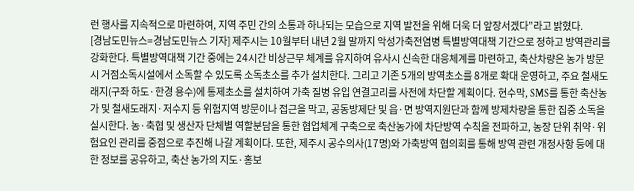런 행사를 지속적으로 마련하여, 지역 주민 간의 소통과 하나되는 모습으로 지역 발전을 위해 더욱 더 앞장서겠다”라고 밝혔다.
[경남도민뉴스=경남도민뉴스 기자] 제주시는 10월부터 내년 2월 말까지 악성가축전염병 특별방역대책 기간으로 정하고 방역관리를 강화한다. 특별방역대책 기간 중에는 24시간 비상근무 체계를 유지하여 유사시 신속한 대응체계를 마련하고, 축산차량은 농가 방문 시 거점소독시설에서 소독할 수 있도록 소독초소를 추가 설치한다. 그리고 기존 5개의 방역초소를 8개로 확대 운영하고, 주요 철새도래지(구좌 하도·한경 용수)에 통제초소를 설치하여 가축 질병 유입 연결고리를 사전에 차단할 계획이다. 현수막, SMS를 통한 축산농가 및 철새도래지·저수지 등 위험지역 방문이나 접근을 막고, 공동방제단 및 읍·면 방역지원단과 함께 방제차량을 통한 집중 소독을 실시한다. 농·축협 및 생산자 단체별 역할분담을 통한 협업체계 구축으로 축산농가에 차단방역 수칙을 전파하고, 농장 단위 취약·위험요인 관리를 중점으로 추진해 나갈 계획이다. 또한, 제주시 공수의사(17명)와 가축방역 협의회를 통해 방역 관련 개정사항 등에 대한 정보를 공유하고, 축산 농가의 지도·홍보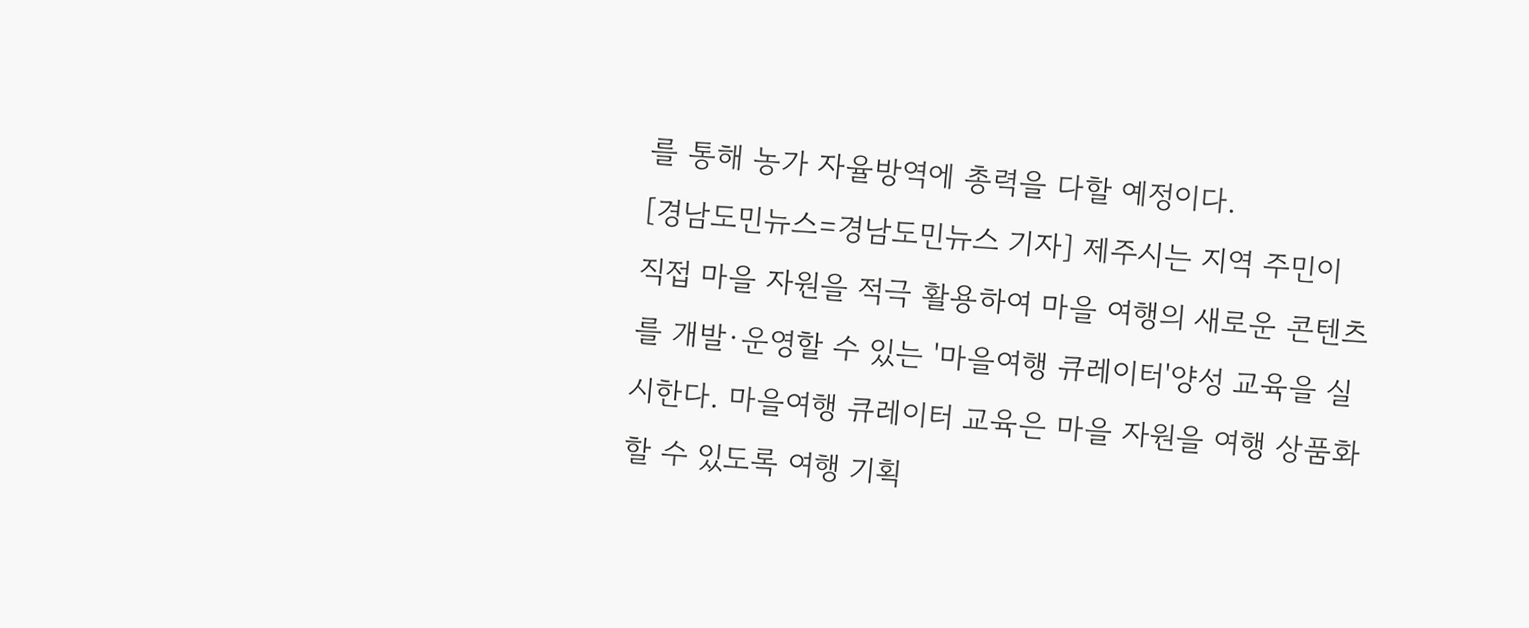를 통해 농가 자율방역에 총력을 다할 예정이다.
[경남도민뉴스=경남도민뉴스 기자] 제주시는 지역 주민이 직접 마을 자원을 적극 활용하여 마을 여행의 새로운 콘텐츠를 개발·운영할 수 있는 '마을여행 큐레이터'양성 교육을 실시한다. 마을여행 큐레이터 교육은 마을 자원을 여행 상품화할 수 있도록 여행 기획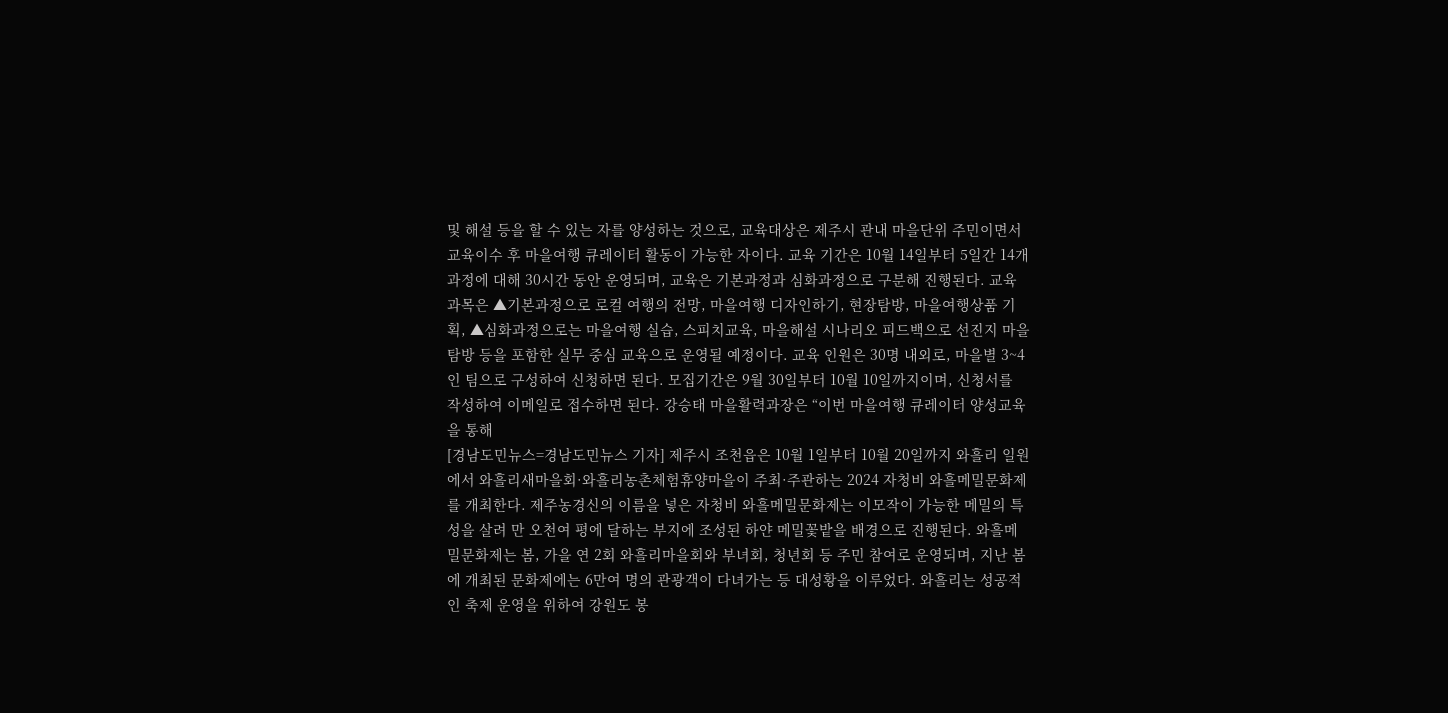및 해설 등을 할 수 있는 자를 양성하는 것으로, 교육대상은 제주시 관내 마을단위 주민이면서 교육이수 후 마을여행 큐레이터 활동이 가능한 자이다. 교육 기간은 10월 14일부터 5일간 14개 과정에 대해 30시간 동안 운영되며, 교육은 기본과정과 심화과정으로 구분해 진행된다. 교육과목은 ▲기본과정으로 로컬 여행의 전망, 마을여행 디자인하기, 현장탐방, 마을여행상품 기획, ▲심화과정으로는 마을여행 실습, 스피치교육, 마을해설 시나리오 피드백으로 선진지 마을탐방 등을 포함한 실무 중심 교육으로 운영될 예정이다. 교육 인원은 30명 내외로, 마을별 3~4인 팀으로 구성하여 신청하면 된다. 모집기간은 9월 30일부터 10월 10일까지이며, 신청서를 작성하여 이메일로 접수하면 된다. 강승태 마을활력과장은 “이번 마을여행 큐레이터 양성교육을 통해
[경남도민뉴스=경남도민뉴스 기자] 제주시 조천읍은 10월 1일부터 10월 20일까지 와흘리 일원에서 와흘리새마을회·와흘리농촌체험휴양마을이 주최·주관하는 2024 자청비 와흘메밀문화제를 개최한다. 제주농경신의 이름을 넣은 자청비 와흘메밀문화제는 이모작이 가능한 메밀의 특성을 살려 만 오천여 평에 달하는 부지에 조성된 하얀 메밀꽃밭을 배경으로 진행된다. 와흘메밀문화제는 봄, 가을 연 2회 와흘리마을회와 부녀회, 청년회 등 주민 참여로 운영되며, 지난 봄에 개최된 문화제에는 6만여 명의 관광객이 다녀가는 등 대성황을 이루었다. 와흘리는 성공적인 축제 운영을 위하여 강원도 봉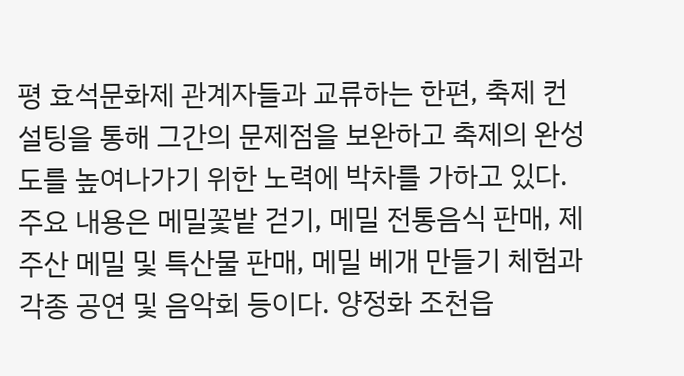평 효석문화제 관계자들과 교류하는 한편, 축제 컨설팅을 통해 그간의 문제점을 보완하고 축제의 완성도를 높여나가기 위한 노력에 박차를 가하고 있다. 주요 내용은 메밀꽃밭 걷기, 메밀 전통음식 판매, 제주산 메밀 및 특산물 판매, 메밀 베개 만들기 체험과 각종 공연 및 음악회 등이다. 양정화 조천읍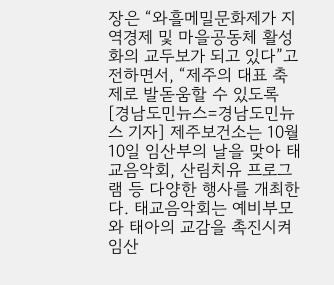장은 “와흘메밀문화제가 지역경제 및 마을공동체 활성화의 교두보가 되고 있다”고 전하면서, “제주의 대표 축제로 발돋움할 수 있도록
[경남도민뉴스=경남도민뉴스 기자] 제주보건소는 10월 10일 임산부의 날을 맞아 태교음악회, 산림치유 프로그램 등 다양한 행사를 개최한다. 태교음악회는 예비부모와 태아의 교감을 촉진시켜 임산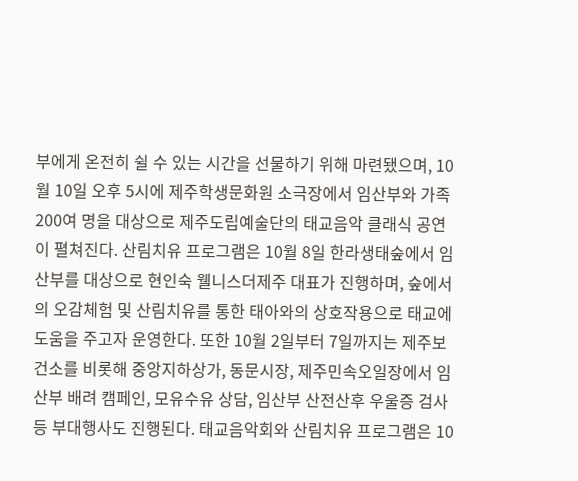부에게 온전히 쉴 수 있는 시간을 선물하기 위해 마련됐으며, 10월 10일 오후 5시에 제주학생문화원 소극장에서 임산부와 가족 200여 명을 대상으로 제주도립예술단의 태교음악 클래식 공연이 펼쳐진다. 산림치유 프로그램은 10월 8일 한라생태숲에서 임산부를 대상으로 현인숙 웰니스더제주 대표가 진행하며, 숲에서의 오감체험 및 산림치유를 통한 태아와의 상호작용으로 태교에 도움을 주고자 운영한다. 또한 10월 2일부터 7일까지는 제주보건소를 비롯해 중앙지하상가, 동문시장, 제주민속오일장에서 임산부 배려 캠페인, 모유수유 상담, 임산부 산전산후 우울증 검사 등 부대행사도 진행된다. 태교음악회와 산림치유 프로그램은 10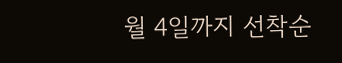월 4일까지 선착순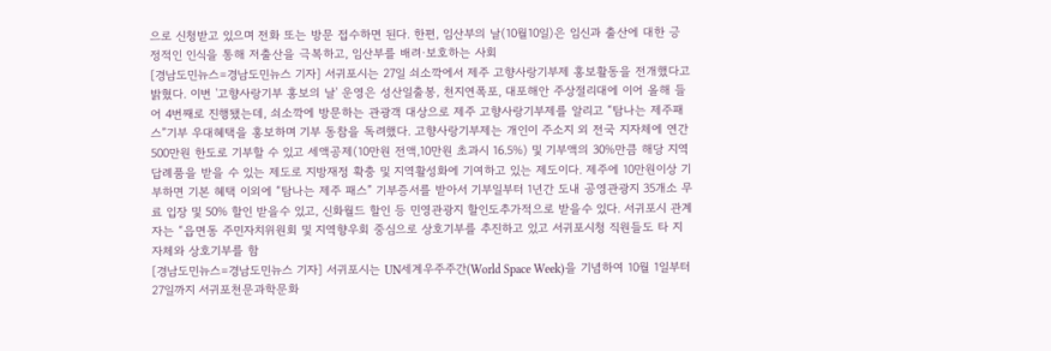으로 신청받고 있으며 전화 또는 방문 접수하면 된다. 한편, 임산부의 날(10월10일)은 임신과 출산에 대한 긍정적인 인식을 통해 저출산을 극복하고, 임산부를 배려·보호하는 사회
[경남도민뉴스=경남도민뉴스 기자] 서귀포시는 27일 쇠소깍에서 제주 고향사랑기부제 홍보활동을 전개했다고 밝혔다. 이번 '고향사랑기부 홍보의 날' 운영은 성산일출봉, 천지연폭포, 대포해안 주상절리대에 이어 올해 들어 4번째로 진행됐는데, 쇠소깍에 방문하는 관광객 대상으로 제주 고향사랑기부제를 알리고 “탐나는 제주패스”기부 우대혜택을 홍보하며 기부 동참을 독려했다. 고향사랑기부제는 개인이 주소지 외 전국 지자체에 연간 500만원 한도로 기부할 수 있고 세액공제(10만원 전액,10만원 초과시 16.5%) 및 기부액의 30%만큼 해당 지역 답례품을 받을 수 있는 제도로 지방재정 확충 및 지역활성화에 기여하고 있는 제도이다. 제주에 10만원이상 기부하면 기본 혜택 이외에 “탐나는 제주 패스” 기부증서를 받아서 기부일부터 1년간 도내 공영관광지 35개소 무료 입장 및 50% 할인 받을수 있고, 신화월드 할인 등 민영관광지 할인도추가적으로 받을수 있다. 서귀포시 관계자는 “읍면동 주민자치위원회 및 지역향우회 중심으로 상호기부를 추진하고 있고 서귀포시청 직원들도 타 지자체와 상호기부를 함
[경남도민뉴스=경남도민뉴스 기자] 서귀포시는 UN세계우주주간(World Space Week)을 기념하여 10월 1일부터 27일까지 서귀포천문과학문화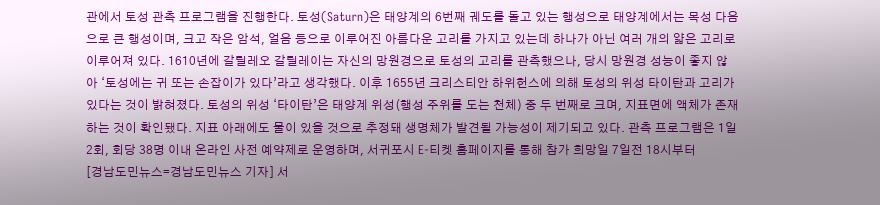관에서 토성 관측 프로그램을 진행한다. 토성(Saturn)은 태양계의 6번째 궤도를 돌고 있는 행성으로 태양계에서는 목성 다음으로 큰 행성이며, 크고 작은 암석, 얼음 등으로 이루어진 아름다운 고리를 가지고 있는데 하나가 아닌 여러 개의 얇은 고리로 이루어져 있다. 1610년에 갈릴레오 갈릴레이는 자신의 망원경으로 토성의 고리를 관측했으나, 당시 망원경 성능이 좋지 않아 ‘토성에는 귀 또는 손잡이가 있다’라고 생각했다. 이후 1655년 크리스티안 하위헌스에 의해 토성의 위성 타이탄과 고리가 있다는 것이 밝혀졌다. 토성의 위성 ‘타이탄’은 태양계 위성(행성 주위를 도는 천체) 중 두 번째로 크며, 지표면에 액체가 존재하는 것이 확인됐다. 지표 아래에도 물이 있을 것으로 추정돼 생명체가 발견될 가능성이 제기되고 있다. 관측 프로그램은 1일 2회, 회당 38명 이내 온라인 사전 예약제로 운영하며, 서귀포시 E-티켓 홈페이지를 통해 참가 희망일 7일전 18시부터
[경남도민뉴스=경남도민뉴스 기자] 서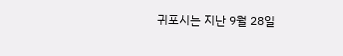귀포시는 지난 9월 28일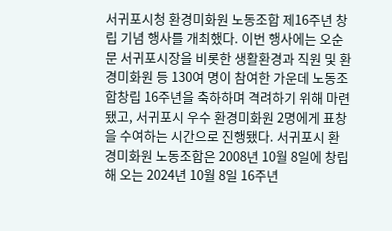서귀포시청 환경미화원 노동조합 제16주년 창립 기념 행사를 개최했다. 이번 행사에는 오순문 서귀포시장을 비롯한 생활환경과 직원 및 환경미화원 등 130여 명이 참여한 가운데 노동조합창립 16주년을 축하하며 격려하기 위해 마련됐고, 서귀포시 우수 환경미화원 2명에게 표창을 수여하는 시간으로 진행됐다. 서귀포시 환경미화원 노동조합은 2008년 10월 8일에 창립해 오는 2024년 10월 8일 16주년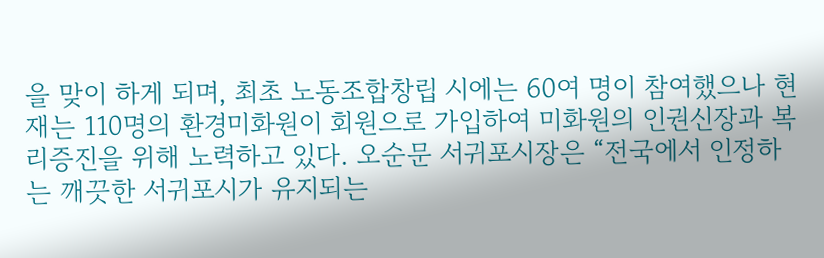을 맞이 하게 되며, 최초 노동조합창립 시에는 60여 명이 참여했으나 현재는 110명의 환경미화원이 회원으로 가입하여 미화원의 인권신장과 복리증진을 위해 노력하고 있다. 오순문 서귀포시장은 “전국에서 인정하는 깨끗한 서귀포시가 유지되는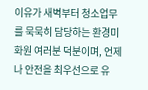이유가 새벽부터 청소업무를 묵묵히 담당하는 환경미화원 여러분 덕분이며, 언제나 안전을 최우선으로 유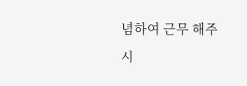념하여 근무 해주시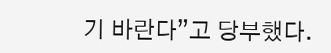기 바란다”고 당부했다.